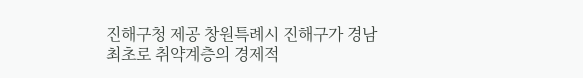진해구청 제공 창원특례시 진해구가 경남 최초로 취약계층의 경제적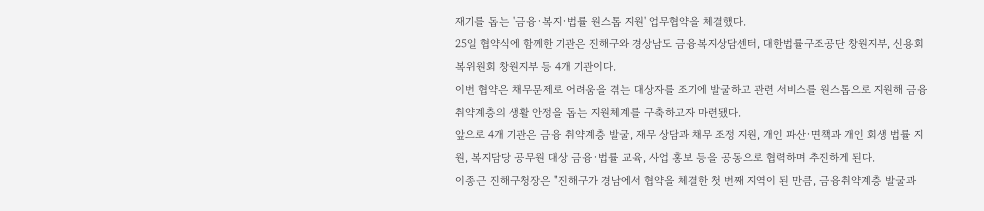재기를 돕는 '금융·복지·법률 원스톱 지원' 업무협약을 체결했다.
25일 협약식에 함께한 기관은 진해구와 경상남도 금융복지상담센터, 대한법률구조공단 창원지부, 신용회복위원회 창원지부 등 4개 기관이다.
이번 협약은 채무문제로 어려움을 겪는 대상자를 조기에 발굴하고 관련 서비스를 원스톱으로 지원해 금융 취약계층의 생활 안정을 돕는 지원체계를 구축하고자 마련됐다.
앞으로 4개 기관은 금융 취약계층 발굴, 재무 상담과 채무 조정 지원, 개인 파산·면책과 개인 회생 법률 지원, 복지담당 공무원 대상 금융·법률 교육, 사업 홍보 등을 공동으로 협력하며 추진하게 된다.
이종근 진해구청장은 "진해구가 경남에서 협약을 체결한 첫 번째 지역이 된 만큼, 금융취약계층 발굴과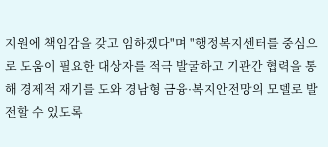지원에 책임감을 갖고 임하겠다"며 "행정복지센터를 중심으로 도움이 필요한 대상자를 적극 발굴하고 기관간 협력을 통해 경제적 재기를 도와 경남형 금융·복지안전망의 모델로 발전할 수 있도록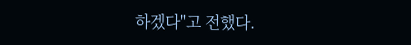하겠다"고 전했다.